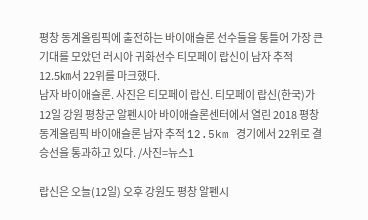평창 동계올림픽에 출전하는 바이애슬론 선수들을 통틀어 가장 큰 기대를 모았던 러시아 귀화선수 티모페이 랍신이 남자 추적 12.5㎞서 22위를 마크했다.
남자 바이애슬론. 사진은 티모페이 랍신. 티모페이 랍신(한국)가 12일 강원 평창군 알펜시아 바이애슬론센터에서 열린 2018 평창동계올림픽 바이애슬론 남자 추적 12.5km 경기에서 22위로 결승선을 통과하고 있다. /사진=뉴스1

랍신은 오늘(12일) 오후 강원도 평창 알펜시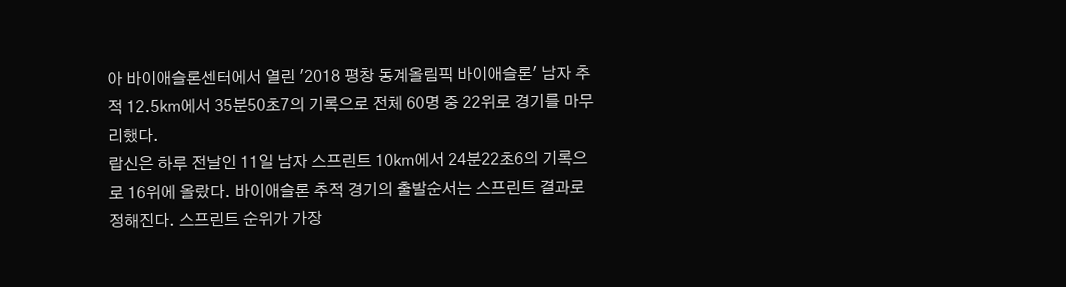아 바이애슬론센터에서 열린 '2018 평창 동계올림픽 바이애슬론' 남자 추적 12.5㎞에서 35분50초7의 기록으로 전체 60명 중 22위로 경기를 마무리했다.
랍신은 하루 전날인 11일 남자 스프린트 10㎞에서 24분22초6의 기록으로 16위에 올랐다. 바이애슬론 추적 경기의 출발순서는 스프린트 결과로 정해진다. 스프린트 순위가 가장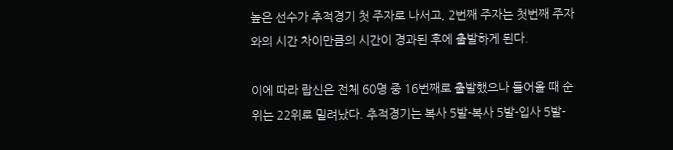높은 선수가 추적경기 첫 주자로 나서고, 2번째 주자는 첫번째 주자와의 시간 차이만큼의 시간이 경과된 후에 출발하게 된다.

이에 따라 랍신은 전체 60명 중 16번째로 출발했으나 들어올 때 순위는 22위로 밀려났다. 추적경기는 복사 5발-복사 5발-입사 5발-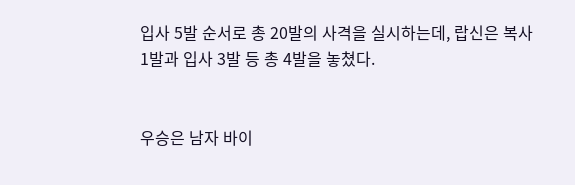입사 5발 순서로 총 20발의 사격을 실시하는데, 랍신은 복사 1발과 입사 3발 등 총 4발을 놓쳤다.


우승은 남자 바이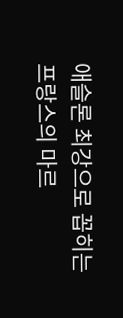애슬론 최강으로 꼽히는 프랑스의 마르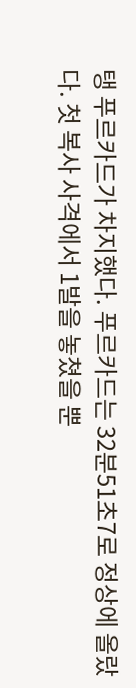탱 푸르카드가 차지했다. 푸르카드는 32분51초7로 정상에 올랐다. 첫 복사 사격에서 1발을 놓쳤을 뿐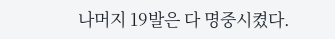나머지 19발은 다 명중시켰다.